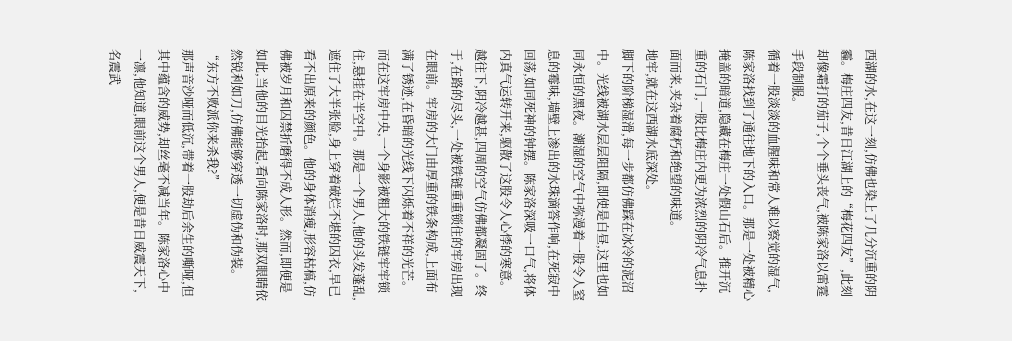西湖的水,在这一刻,仿佛也染上了几分沉重的阴霾。梅庄四友,昔日江湖上的“梅花四友”,此刻却像霜打的茄子,个个垂头丧气,被陈家洛以雷霆手段制服。
循着一股淡淡的血腥味和常人难以察觉的湿气,陈家洛找到了通往地下的入口。那是一处被精心掩盖的暗道,隐藏在梅庄一处假山石后。推开沉重的石门,一股比梅庄内更为浓烈的阴冷气息扑面而来,夹杂着腐朽和绝望的味道。
地牢,就在这西湖水底深处。
脚下的阶梯湿滑,每一步都仿佛踩在冰冷的泥沼中。光线被湖水层层阻隔,即使是白昼,这里也如同永恒的黑夜。潮湿的空气中弥漫着一股令人窒息的霉味,墙壁上渗出的水珠滴答作响,在死寂中回荡,如同死神的钟摆。陈家洛深吸一口气,将体内真气运转开来,驱散了这股令人心悸的寒意。
越往下,阴冷越甚,四周的空气仿佛都凝固了。终于,在路的尽头,一处被铁链重重锁住的牢房出现在眼前。牢房的大门由厚重的铁条构成,上面布满了锈迹,在昏暗的光线下闪烁着不祥的光芒。
而在这牢房中央,一个身影被粗大的铁链牢牢锁住,悬挂在半空中。那是一个男人,他的头发蓬乱,遮住了大半张脸,身上穿着破烂不堪的囚衣,早已看不出原来的颜色。他的身体消瘦,形容枯槁,仿佛被岁月和囚禁折磨得不成人形。然而,即便是如此,当他的目光抬起,看向陈家洛时,那双眼睛依然锐利如刀,仿佛能够穿透一切虚伪和伪装。
“东方不败派你来杀我?”
那声音沙哑而低沉,带着一股劫后余生的嘶哑,但其中蕴含的威势,却丝毫不减当年。陈家洛心中一凛,他知道,眼前这个男人,便是昔日威震天下,名震武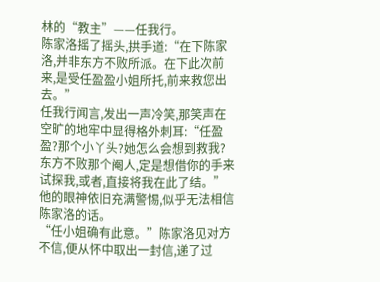林的“教主”——任我行。
陈家洛摇了摇头,拱手道:“在下陈家洛,并非东方不败所派。在下此次前来,是受任盈盈小姐所托,前来救您出去。”
任我行闻言,发出一声冷笑,那笑声在空旷的地牢中显得格外刺耳:“任盈盈?那个小丫头?她怎么会想到救我?东方不败那个阉人,定是想借你的手来试探我,或者,直接将我在此了结。”他的眼神依旧充满警惕,似乎无法相信陈家洛的话。
“任小姐确有此意。”陈家洛见对方不信,便从怀中取出一封信,递了过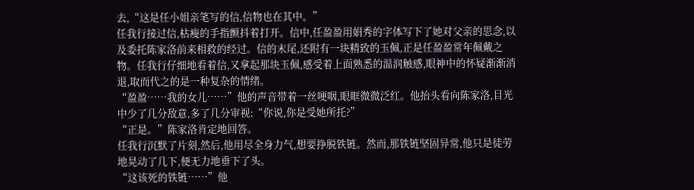去,“这是任小姐亲笔写的信,信物也在其中。”
任我行接过信,枯瘦的手指颤抖着打开。信中,任盈盈用娟秀的字体写下了她对父亲的思念,以及委托陈家洛前来相救的经过。信的末尾,还附有一块精致的玉佩,正是任盈盈常年佩戴之物。任我行仔细地看着信,又拿起那块玉佩,感受着上面熟悉的温润触感,眼神中的怀疑渐渐消退,取而代之的是一种复杂的情绪。
“盈盈……我的女儿……”他的声音带着一丝哽咽,眼眶微微泛红。他抬头看向陈家洛,目光中少了几分敌意,多了几分审视:“你说,你是受她所托?”
“正是。”陈家洛肯定地回答。
任我行沉默了片刻,然后,他用尽全身力气,想要挣脱铁链。然而,那铁链坚固异常,他只是徒劳地晃动了几下,便无力地垂下了头。
“这该死的铁链……”他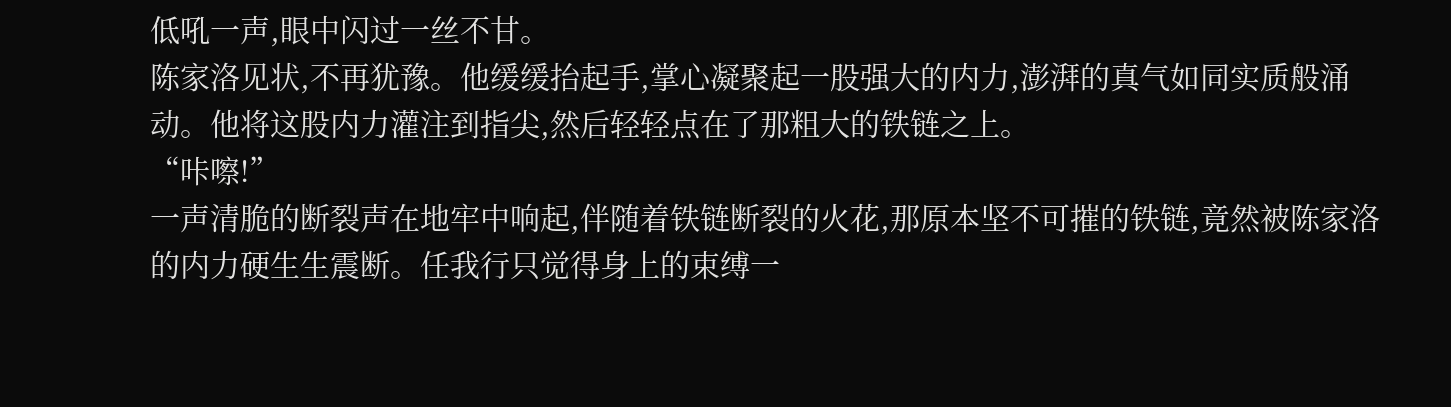低吼一声,眼中闪过一丝不甘。
陈家洛见状,不再犹豫。他缓缓抬起手,掌心凝聚起一股强大的内力,澎湃的真气如同实质般涌动。他将这股内力灌注到指尖,然后轻轻点在了那粗大的铁链之上。
“咔嚓!”
一声清脆的断裂声在地牢中响起,伴随着铁链断裂的火花,那原本坚不可摧的铁链,竟然被陈家洛的内力硬生生震断。任我行只觉得身上的束缚一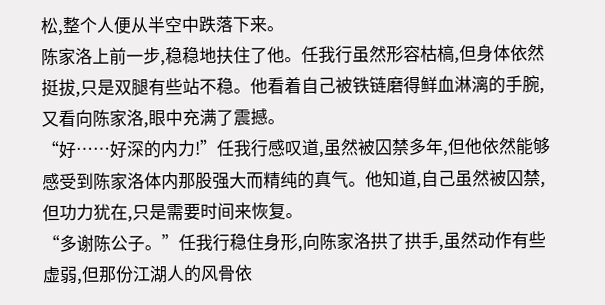松,整个人便从半空中跌落下来。
陈家洛上前一步,稳稳地扶住了他。任我行虽然形容枯槁,但身体依然挺拔,只是双腿有些站不稳。他看着自己被铁链磨得鲜血淋漓的手腕,又看向陈家洛,眼中充满了震撼。
“好……好深的内力!”任我行感叹道,虽然被囚禁多年,但他依然能够感受到陈家洛体内那股强大而精纯的真气。他知道,自己虽然被囚禁,但功力犹在,只是需要时间来恢复。
“多谢陈公子。”任我行稳住身形,向陈家洛拱了拱手,虽然动作有些虚弱,但那份江湖人的风骨依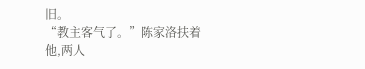旧。
“教主客气了。”陈家洛扶着他,两人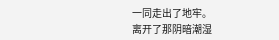一同走出了地牢。
离开了那阴暗潮湿